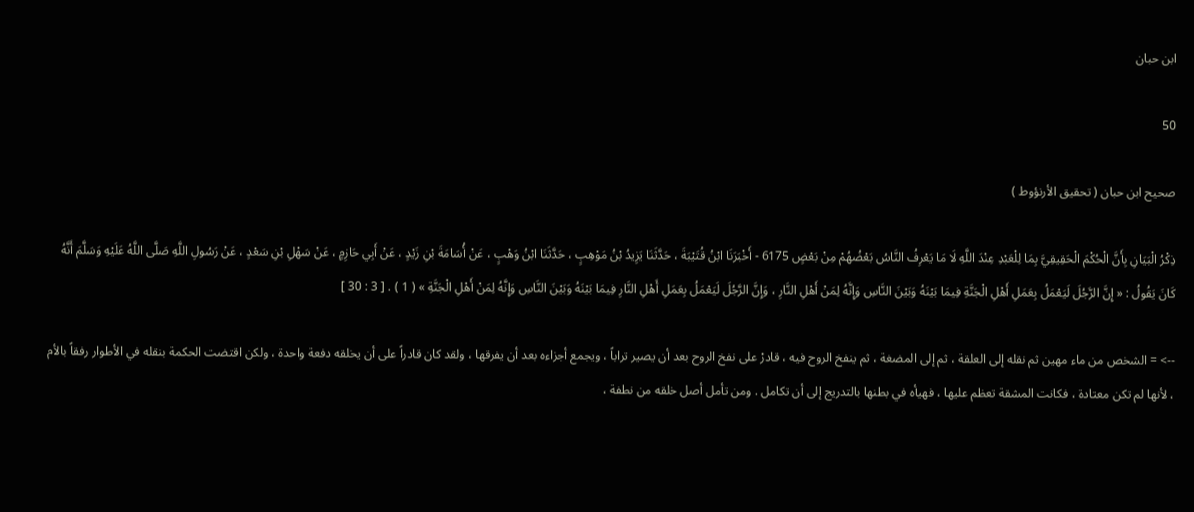ابن حبان

50

صحيح ابن حبان ( تحقيق الأرنؤوط )

ذِكْرُ الْبَيَانِ بِأَنَّ الْحُكْمَ الْحَقِيقِيَّ بِمَا لِلْعَبْدِ عِنْدَ اللَّهِ لَا مَا يَعْرِفُ النَّاسُ بَعْضُهُمْ مِنْ بَعْضٍ 6175 - أَخْبَرَنَا ابْنُ قُتَيْبَةَ ، حَدَّثَنَا يَزِيدُ بْنُ مَوْهِبٍ ، حَدَّثَنَا ابْنُ وَهْبٍ ، عَنْ أُسَامَةَ بْنِ زَيْدٍ ، عَنْ أَبِي حَازِمٍ ، عَنْ سَهْلِ بْنِ سَعْدٍ ، عَنْ رَسُولِ اللَّهِ صَلَّى اللَّهُ عَلَيْهِ وَسَلَّمَ أَنَّهُ كَانَ يَقُولُ : « إِنَّ الرَّجُلَ لَيَعْمَلُ بِعَمَلِ أَهْلِ الْجَنَّةِ فِيمَا بَيْنَهُ وَبَيْنَ النَّاسِ وَإِنَّهُ لِمَنْ أَهْلِ النَّارِ ، وَإِنَّ الرَّجُلَ لَيَعْمَلُ بِعَمَلِ أَهْلِ النَّارِ فِيمَا بَيْنَهُ وَبَيْنَ النَّاسِ وَإِنَّهُ لِمَنْ أَهْلِ الْجَنَّةِ » ( 1 ) . [ 3 : 30 ]

--> = الشخص من ماء مهين ثم نقله إلى العلقة ، ثم إلى المضغة ، ثم ينفخ الروح فيه ، قادرْ على نفخ الروح بعد أن يصير تراباً ، ويجمع أجزاءه بعد أن يفرقها ، ولقد كان قادراً على أن يخلقه دفعة واحدة ، ولكن اقتضت الحكمة بنقله في الأطوار رفقاً بالأم ، لأنها لم تكن معتادة ، فكانت المشقة تعظم عليها ، فهيأه في بطنها بالتدريج إلى أن تكامل . ومن تأمل أصل خلقه من نطفة ،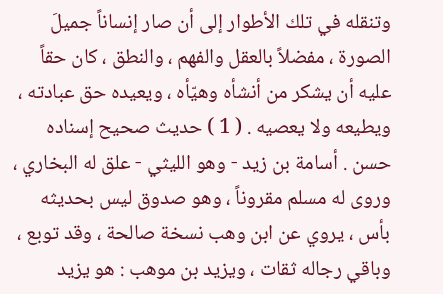وتنقله في تلك الأطوار إلى أن صار إنساناً جميلَ الصورة ، مفضلاً بالعقل والفهم ، والنطق ، كان حقاً عليه أن يشكر من أنشأه وهيّأه ، ويعيده حق عبادته ، ويطيعه ولا يعصيه . ( 1 ) حديث صحيح إسناده حسن . أسامة بن زيد - وهو الليثي - علق له البخاري ، وروى له مسلم مقروناً ، وهو صدوق ليس بحديثه بأس ، يروي عن ابن وهب نسخة صالحة ، وقد توبع ، وباقي رجاله ثقات ، ويزيد بن موهب : هو يزيد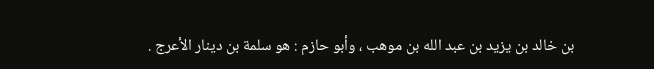بن خالد بن يزيد بن عبد الله بن موهب ، وأبو حازم : هو سلمة بن دينار الأعرج .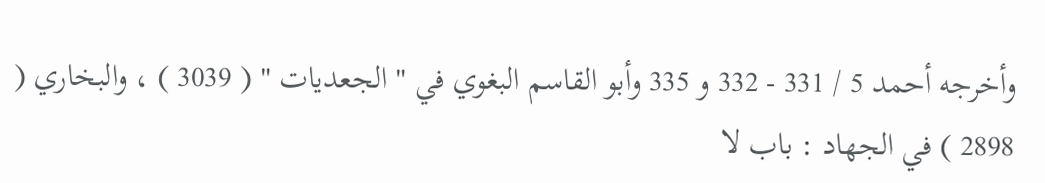وأخرجه أحمد 5 / 331 - 332 و 335 وأبو القاسم البغوي في " الجعديات " ( 3039 ) ، والبخاري ( 2898 ) في الجهاد : باب لا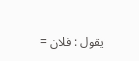يقول : فلان =